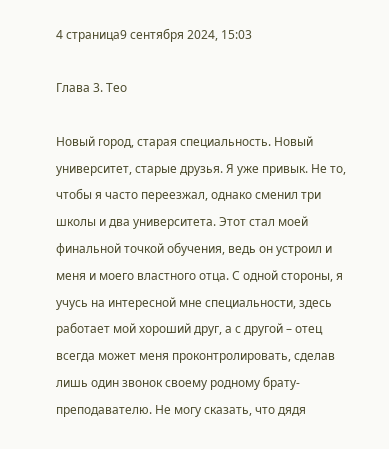4 страница9 сентября 2024, 15:03

Глава 3. Тео

Новый город, старая специальность. Новый университет, старые друзья. Я уже привык. Не то, чтобы я часто переезжал, однако сменил три школы и два университета. Этот стал моей финальной точкой обучения, ведь он устроил и меня и моего властного отца. С одной стороны, я учусь на интересной мне специальности, здесь работает мой хороший друг, а с другой – отец всегда может меня проконтролировать, сделав лишь один звонок своему родному брату-преподавателю. Не могу сказать, что дядя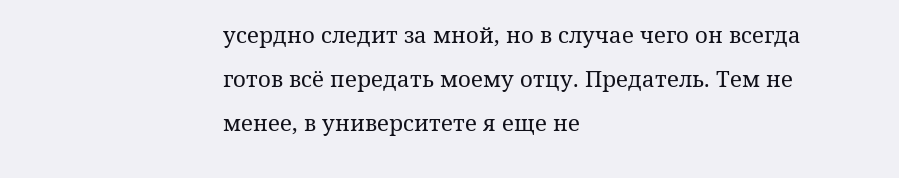усердно следит за мной, но в случае чего он всегда готов всё передать моему отцу. Предатель. Тем не менее, в университете я еще не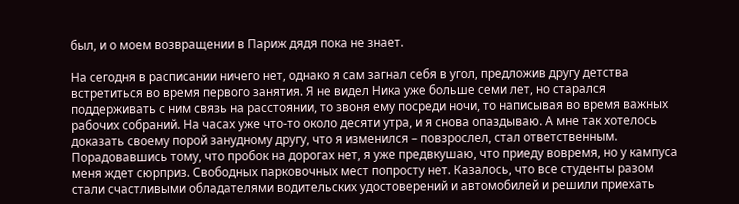был, и о моем возвращении в Париж дядя пока не знает.

На сегодня в расписании ничего нет, однако я сам загнал себя в угол, предложив другу детства встретиться во время первого занятия. Я не видел Ника уже больше семи лет, но старался поддерживать с ним связь на расстоянии, то звоня ему посреди ночи, то написывая во время важных рабочих собраний. На часах уже что-то около десяти утра, и я снова опаздываю. А мне так хотелось доказать своему порой занудному другу, что я изменился – повзрослел, стал ответственным. Порадовавшись тому, что пробок на дорогах нет, я уже предвкушаю, что приеду вовремя, но у кампуса меня ждет сюрприз. Свободных парковочных мест попросту нет. Казалось, что все студенты разом стали счастливыми обладателями водительских удостоверений и автомобилей и решили приехать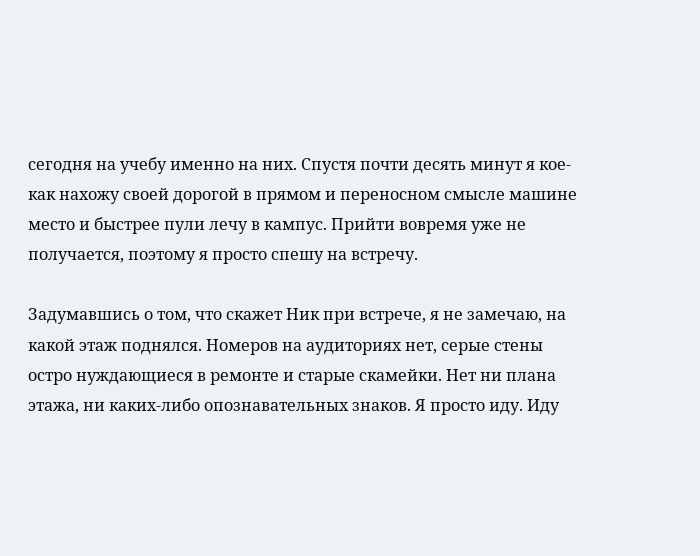сегодня на учебу именно на них. Спустя почти десять минут я кое-как нахожу своей дорогой в прямом и переносном смысле машине место и быстрее пули лечу в кампус. Прийти вовремя уже не получается, поэтому я просто спешу на встречу.

Задумавшись о том, что скажет Ник при встрече, я не замечаю, на какой этаж поднялся. Номеров на аудиториях нет, серые стены остро нуждающиеся в ремонте и старые скамейки. Нет ни плана этажа, ни каких-либо опознавательных знаков. Я просто иду. Иду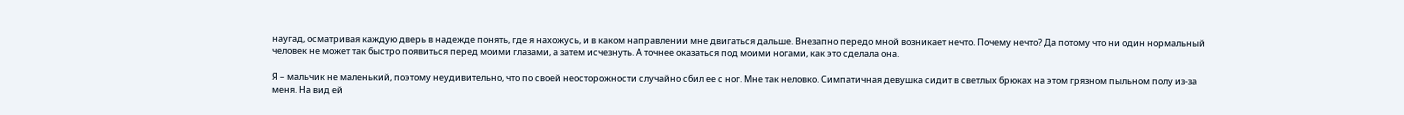наугад, осматривая каждую дверь в надежде понять, где я нахожусь, и в каком направлении мне двигаться дальше. Внезапно передо мной возникает нечто. Почему нечто? Да потому что ни один нормальный человек не может так быстро появиться перед моими глазами, а затем исчезнуть. А точнее оказаться под моими ногами, как это сделала она.

Я – мальчик не маленький, поэтому неудивительно, что по своей неосторожности случайно сбил ее с ног. Мне так неловко. Симпатичная девушка сидит в светлых брюках на этом грязном пыльном полу из-за меня. На вид ей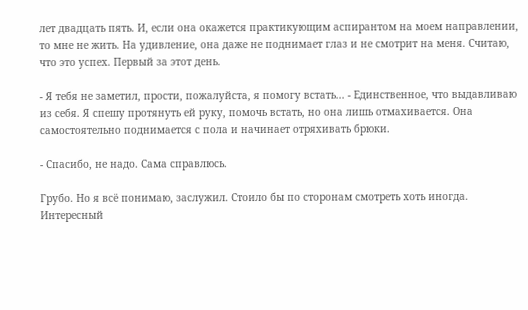лет двадцать пять. И, если она окажется практикующим аспирантом на моем направлении, то мне не жить. На удивление, она даже не поднимает глаз и не смотрит на меня. Считаю, что это успех. Первый за этот день.

- Я тебя не заметил, прости, пожалуйста, я помогу встать... - Единственное, что выдавливаю из себя. Я спешу протянуть ей руку, помочь встать, но она лишь отмахивается. Она самостоятельно поднимается с пола и начинает отряхивать брюки.

- Спасибо, не надо. Сама справлюсь.

Грубо. Но я всё понимаю, заслужил. Стоило бы по сторонам смотреть хоть иногда. Интересный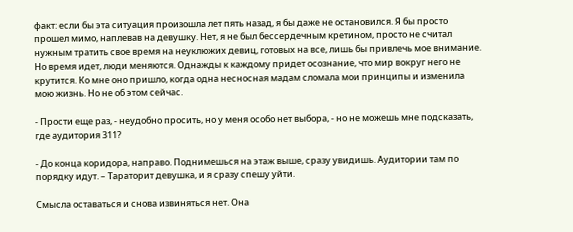факт: если бы эта ситуация произошла лет пять назад, я бы даже не остановился. Я бы просто прошел мимо, наплевав на девушку. Нет, я не был бессердечным кретином, просто не считал нужным тратить свое время на неуклюжих девиц, готовых на все, лишь бы привлечь мое внимание. Но время идет, люди меняются. Однажды к каждому придет осознание, что мир вокруг него не крутится. Ко мне оно пришло, когда одна несносная мадам сломала мои принципы и изменила мою жизнь. Но не об этом сейчас.

- Прости еще раз, - неудобно просить, но у меня особо нет выбора, - но не можешь мне подсказать, где аудитория 311?

- До конца коридора, направо. Поднимешься на этаж выше, сразу увидишь. Аудитории там по порядку идут. – Тараторит девушка, и я сразу спешу уйти.

Смысла оставаться и снова извиняться нет. Она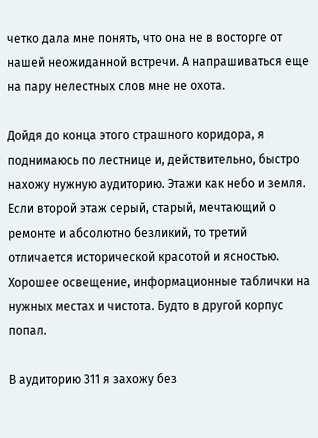четко дала мне понять, что она не в восторге от нашей неожиданной встречи. А напрашиваться еще на пару нелестных слов мне не охота.

Дойдя до конца этого страшного коридора, я поднимаюсь по лестнице и, действительно, быстро нахожу нужную аудиторию. Этажи как небо и земля. Если второй этаж серый, старый, мечтающий о ремонте и абсолютно безликий, то третий отличается исторической красотой и ясностью. Хорошее освещение, информационные таблички на нужных местах и чистота. Будто в другой корпус попал.

В аудиторию 311 я захожу без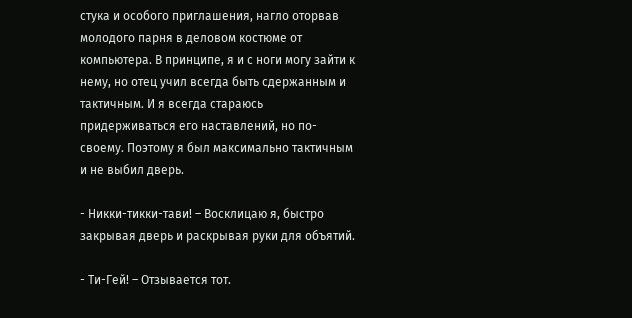стука и особого приглашения, нагло оторвав молодого парня в деловом костюме от компьютера. В принципе, я и с ноги могу зайти к нему, но отец учил всегда быть сдержанным и тактичным. И я всегда стараюсь придерживаться его наставлений, но по-своему. Поэтому я был максимально тактичным и не выбил дверь.

- Никки-тикки-тави! – Восклицаю я, быстро закрывая дверь и раскрывая руки для объятий.

- Ти-Гей! – Отзывается тот.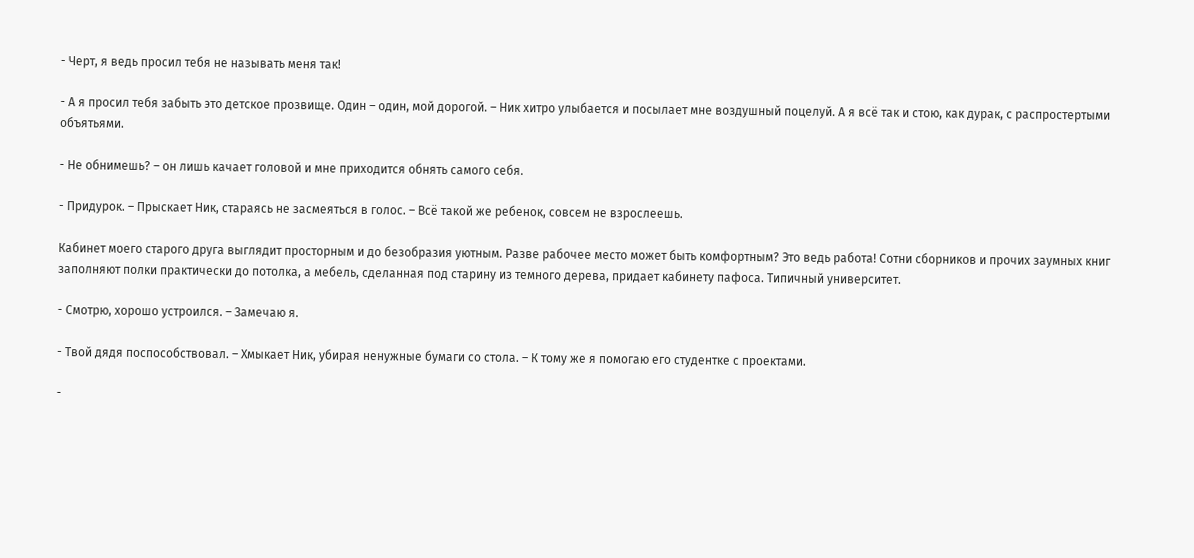- Черт, я ведь просил тебя не называть меня так!

- А я просил тебя забыть это детское прозвище. Один – один, мой дорогой. – Ник хитро улыбается и посылает мне воздушный поцелуй. А я всё так и стою, как дурак, с распростертыми объятьями.

- Не обнимешь? – он лишь качает головой и мне приходится обнять самого себя.

- Придурок. – Прыскает Ник, стараясь не засмеяться в голос. – Всё такой же ребенок, совсем не взрослеешь.

Кабинет моего старого друга выглядит просторным и до безобразия уютным. Разве рабочее место может быть комфортным? Это ведь работа! Сотни сборников и прочих заумных книг заполняют полки практически до потолка, а мебель, сделанная под старину из темного дерева, придает кабинету пафоса. Типичный университет.

- Смотрю, хорошо устроился. – Замечаю я.

- Твой дядя поспособствовал. – Хмыкает Ник, убирая ненужные бумаги со стола. – К тому же я помогаю его студентке с проектами.

-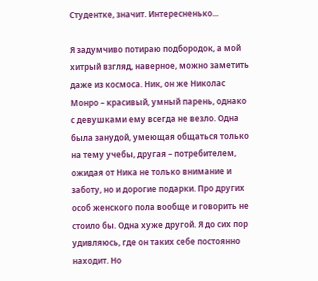Студентке, значит. Интересненько...

Я задумчиво потираю подбородок, а мой хитрый взгляд, наверное, можно заметить даже из космоса. Ник, он же Николас Монро – красивый, умный парень, однако с девушками ему всегда не везло. Одна была занудой, умеющая общаться только на тему учебы, другая – потребителем, ожидая от Ника не только внимание и заботу, но и дорогие подарки. Про других особ женского пола вообще и говорить не стоило бы. Одна хуже другой. Я до сих пор удивляюсь, где он таких себе постоянно находит. Но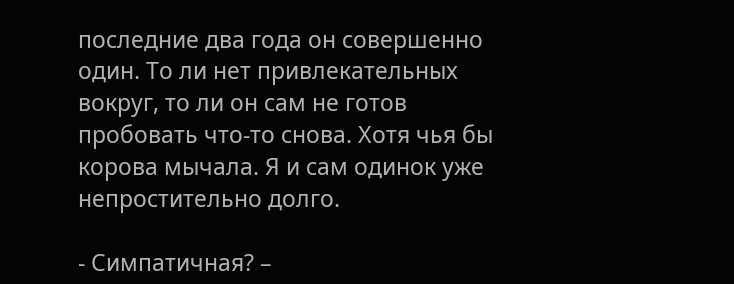последние два года он совершенно один. То ли нет привлекательных вокруг, то ли он сам не готов пробовать что-то снова. Хотя чья бы корова мычала. Я и сам одинок уже непростительно долго.

- Симпатичная? –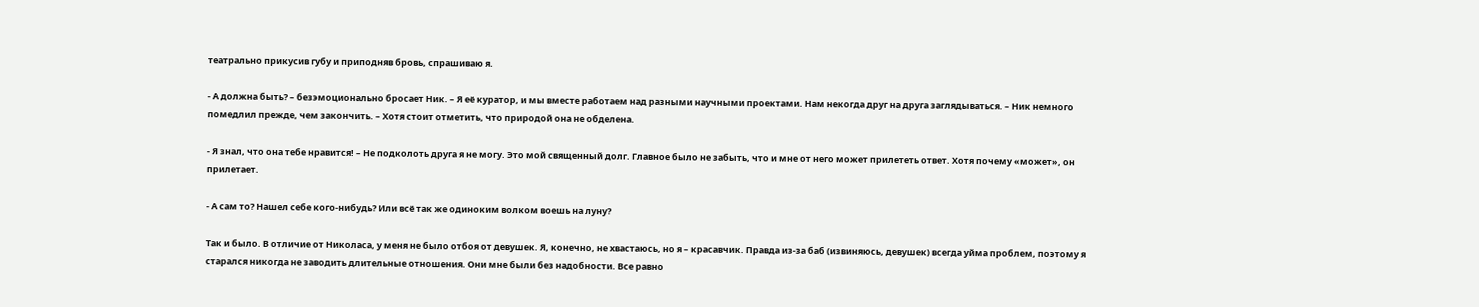театрально прикусив губу и приподняв бровь, спрашиваю я.

- А должна быть? – безэмоционально бросает Ник. – Я её куратор, и мы вместе работаем над разными научными проектами. Нам некогда друг на друга заглядываться. – Ник немного помедлил прежде, чем закончить. – Хотя стоит отметить, что природой она не обделена.

- Я знал, что она тебе нравится! – Не подколоть друга я не могу. Это мой священный долг. Главное было не забыть, что и мне от него может прилететь ответ. Хотя почему «может», он прилетает.

- А сам то? Нашел себе кого-нибудь? Или всё так же одиноким волком воешь на луну?

Так и было. В отличие от Николаса, у меня не было отбоя от девушек. Я, конечно, не хвастаюсь, но я – красавчик. Правда из-за баб (извиняюсь, девушек) всегда уйма проблем, поэтому я старался никогда не заводить длительные отношения. Они мне были без надобности. Все равно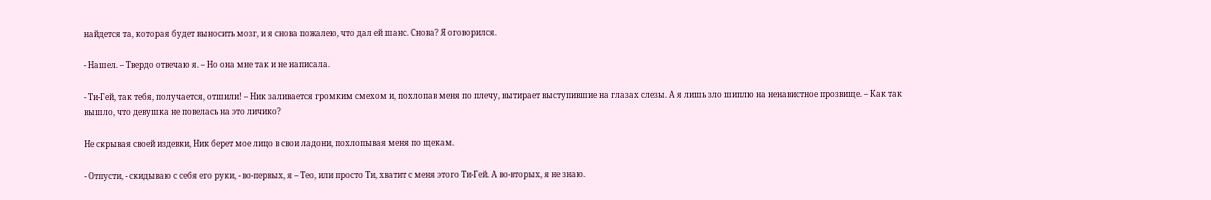найдется та, которая будет выносить мозг, и я снова пожалею, что дал ей шанс. Снова? Я оговорился.

- Нашел. – Твердо отвечаю я. – Но она мне так и не написала.

- Ти-Гей, так тебя, получается, отшили! – Ник заливается громким смехом и, похлопав меня по плечу, вытирает выступившие на глазах слезы. А я лишь зло шиплю на ненавистное прозвище. – Как так вышло, что девушка не повелась на это личико?

Не скрывая своей издевки, Ник берет мое лицо в свои ладони, похлопывая меня по щекам.

- Отпусти, - скидываю с себя его руки, - во-первых, я – Тео, или просто Ти, хватит с меня этого Ти-Гей. А во-вторых, я не знаю.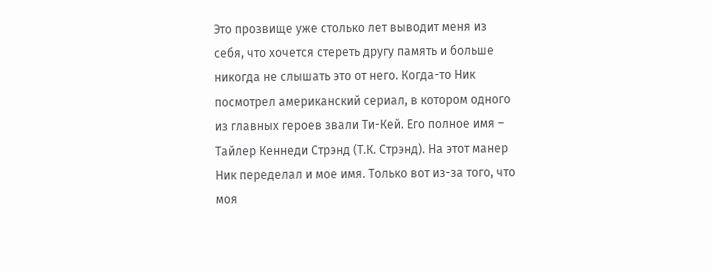Это прозвище уже столько лет выводит меня из себя, что хочется стереть другу память и больше никогда не слышать это от него. Когда-то Ник посмотрел американский сериал, в котором одного из главных героев звали Ти-Кей. Его полное имя – Тайлер Кеннеди Стрэнд (Т.К. Стрэнд). На этот манер Ник переделал и мое имя. Только вот из-за того, что моя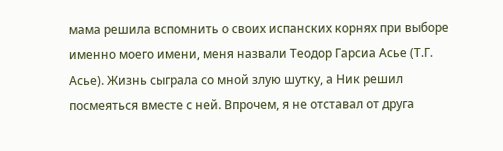мама решила вспомнить о своих испанских корнях при выборе именно моего имени, меня назвали Теодор Гарсиа Асье (Т.Г. Асье). Жизнь сыграла со мной злую шутку, а Ник решил посмеяться вместе с ней. Впрочем, я не отставал от друга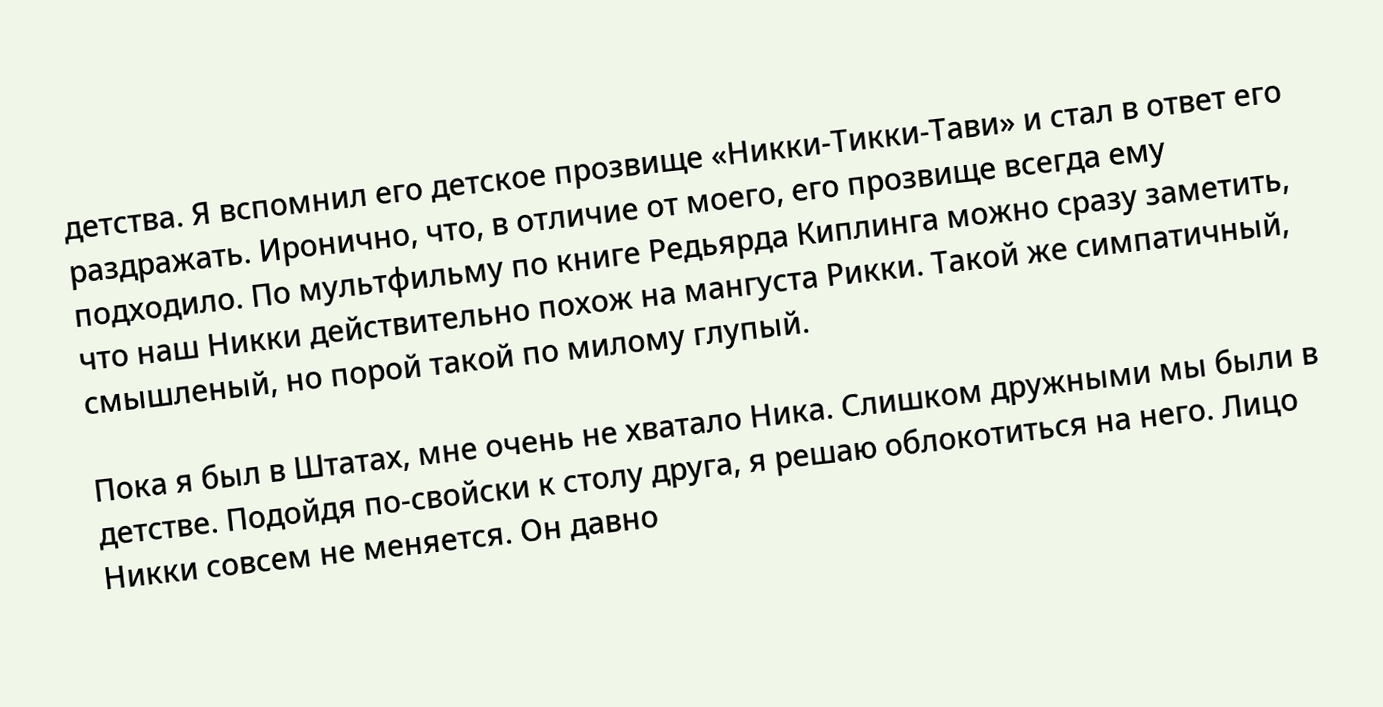детства. Я вспомнил его детское прозвище «Никки-Тикки-Тави» и стал в ответ его раздражать. Иронично, что, в отличие от моего, его прозвище всегда ему подходило. По мультфильму по книге Редьярда Киплинга можно сразу заметить, что наш Никки действительно похож на мангуста Рикки. Такой же симпатичный, смышленый, но порой такой по милому глупый.

Пока я был в Штатах, мне очень не хватало Ника. Слишком дружными мы были в детстве. Подойдя по-свойски к столу друга, я решаю облокотиться на него. Лицо Никки совсем не меняется. Он давно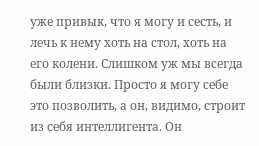уже привык, что я могу и сесть, и лечь к нему хоть на стол, хоть на его колени. Слишком уж мы всегда были близки. Просто я могу себе это позволить, а он, видимо, строит из себя интеллигента. Он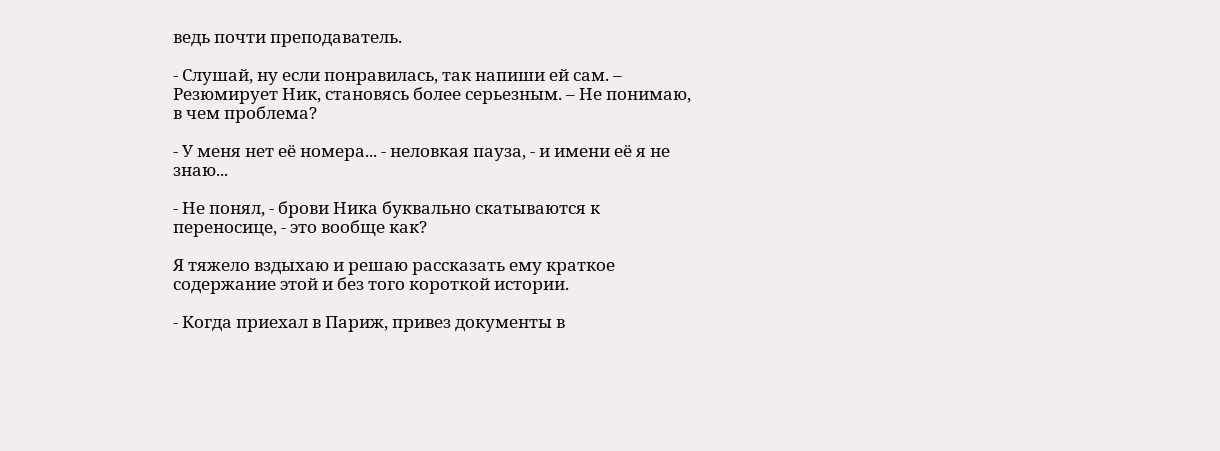ведь почти преподаватель.

- Слушай, ну если понравилась, так напиши ей сам. – Резюмирует Ник, становясь более серьезным. – Не понимаю, в чем проблема?

- У меня нет её номера... - неловкая пауза, - и имени её я не знаю...

- Не понял, - брови Ника буквально скатываются к переносице, - это вообще как?

Я тяжело вздыхаю и решаю рассказать ему краткое содержание этой и без того короткой истории.

- Когда приехал в Париж, привез документы в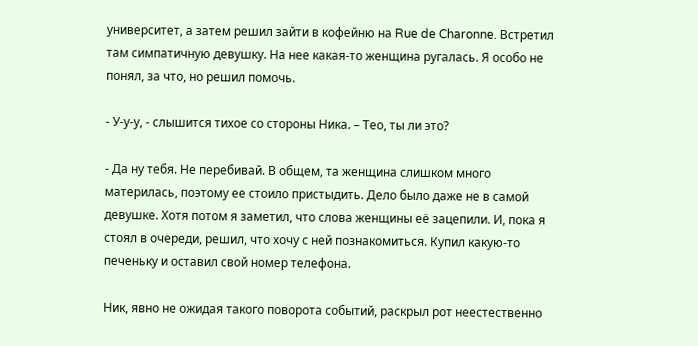университет, а затем решил зайти в кофейню на Rue de Charonne. Встретил там симпатичную девушку. На нее какая-то женщина ругалась. Я особо не понял, за что, но решил помочь.

- У-у-у, - слышится тихое со стороны Ника. – Тео, ты ли это?

- Да ну тебя. Не перебивай. В общем, та женщина слишком много материлась, поэтому ее стоило пристыдить. Дело было даже не в самой девушке. Хотя потом я заметил, что слова женщины её зацепили. И, пока я стоял в очереди, решил, что хочу с ней познакомиться. Купил какую-то печеньку и оставил свой номер телефона.

Ник, явно не ожидая такого поворота событий, раскрыл рот неестественно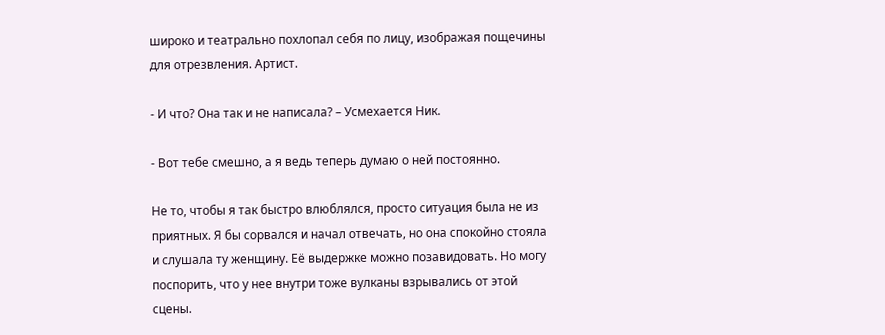широко и театрально похлопал себя по лицу, изображая пощечины для отрезвления. Артист.

- И что? Она так и не написала? – Усмехается Ник.

- Вот тебе смешно, а я ведь теперь думаю о ней постоянно.

Не то, чтобы я так быстро влюблялся, просто ситуация была не из приятных. Я бы сорвался и начал отвечать, но она спокойно стояла и слушала ту женщину. Её выдержке можно позавидовать. Но могу поспорить, что у нее внутри тоже вулканы взрывались от этой сцены.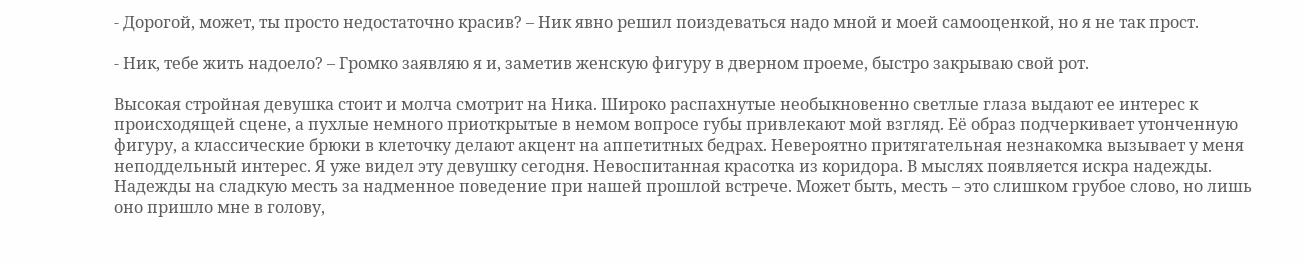- Дорогой, может, ты просто недостаточно красив? – Ник явно решил поиздеваться надо мной и моей самооценкой, но я не так прост.

- Ник, тебе жить надоело? – Громко заявляю я и, заметив женскую фигуру в дверном проеме, быстро закрываю свой рот.

Высокая стройная девушка стоит и молча смотрит на Ника. Широко распахнутые необыкновенно светлые глаза выдают ее интерес к происходящей сцене, а пухлые немного приоткрытые в немом вопросе губы привлекают мой взгляд. Её образ подчеркивает утонченную фигуру, а классические брюки в клеточку делают акцент на аппетитных бедрах. Невероятно притягательная незнакомка вызывает у меня неподдельный интерес. Я уже видел эту девушку сегодня. Невоспитанная красотка из коридора. В мыслях появляется искра надежды. Надежды на сладкую месть за надменное поведение при нашей прошлой встрече. Может быть, месть – это слишком грубое слово, но лишь оно пришло мне в голову,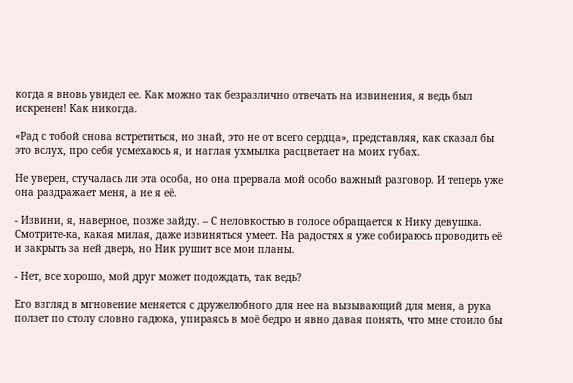когда я вновь увидел ее. Как можно так безразлично отвечать на извинения, я ведь был искренен! Как никогда.

«Рад с тобой снова встретиться, но знай, это не от всего сердца», представляя, как сказал бы это вслух, про себя усмехаюсь я, и наглая ухмылка расцветает на моих губах.

Не уверен, стучалась ли эта особа, но она прервала мой особо важный разговор. И теперь уже она раздражает меня, а не я её.

- Извини, я, наверное, позже зайду. – С неловкостью в голосе обращается к Нику девушка. Смотрите-ка, какая милая, даже извиняться умеет. На радостях я уже собираюсь проводить её и закрыть за ней дверь, но Ник рушит все мои планы.

- Нет, все хорошо, мой друг может подождать, так ведь?

Его взгляд в мгновение меняется с дружелюбного для нее на вызывающий для меня, а рука ползет по столу словно гадюка, упираясь в моё бедро и явно давая понять, что мне стоило бы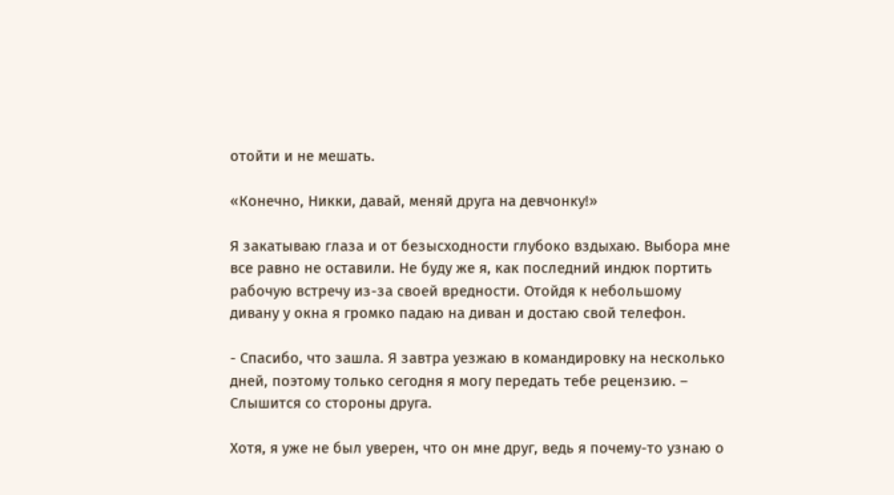отойти и не мешать.

«Конечно, Никки, давай, меняй друга на девчонку!»

Я закатываю глаза и от безысходности глубоко вздыхаю. Выбора мне все равно не оставили. Не буду же я, как последний индюк портить рабочую встречу из-за своей вредности. Отойдя к небольшому дивану у окна я громко падаю на диван и достаю свой телефон.

- Спасибо, что зашла. Я завтра уезжаю в командировку на несколько дней, поэтому только сегодня я могу передать тебе рецензию. – Слышится со стороны друга.

Хотя, я уже не был уверен, что он мне друг, ведь я почему-то узнаю о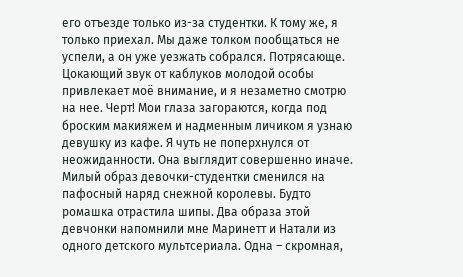его отъезде только из-за студентки. К тому же, я только приехал. Мы даже толком пообщаться не успели, а он уже уезжать собрался. Потрясающе. Цокающий звук от каблуков молодой особы привлекает моё внимание, и я незаметно смотрю на нее. Черт! Мои глаза загораются, когда под броским макияжем и надменным личиком я узнаю девушку из кафе. Я чуть не поперхнулся от неожиданности. Она выглядит совершенно иначе. Милый образ девочки-студентки сменился на пафосный наряд снежной королевы. Будто ромашка отрастила шипы. Два образа этой девчонки напомнили мне Маринетт и Натали из одного детского мультсериала. Одна – скромная,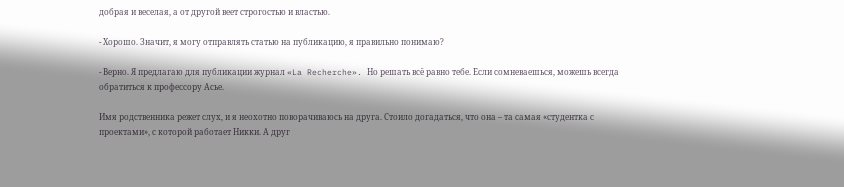добрая и веселая, а от другой веет строгостью и властью.

- Хорошо. Значит, я могу отправлять статью на публикацию, я правильно понимаю?

- Верно. Я предлагаю для публикации журнал «La Recherche». Но решать всё равно тебе. Если сомневаешься, можешь всегда обратиться к профессору Асье.

Имя родственника режет слух, и я неохотно поворачиваюсь на друга. Стоило догадаться, что она – та самая «студентка с проектами», с которой работает Никки. А друг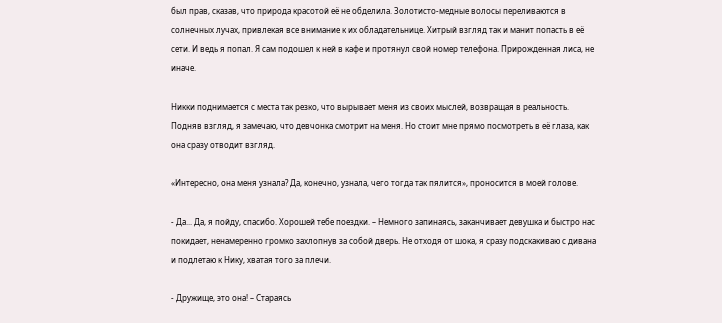был прав, сказав, что природа красотой её не обделила. Золотисто-медные волосы переливаются в солнечных лучах, привлекая все внимание к их обладательнице. Хитрый взгляд так и манит попасть в её сети. И ведь я попал. Я сам подошел к ней в кафе и протянул свой номер телефона. Прирожденная лиса, не иначе.

Никки поднимается с места так резко, что вырывает меня из своих мыслей, возвращая в реальность. Подняв взгляд, я замечаю, что девчонка смотрит на меня. Но стоит мне прямо посмотреть в её глаза, как она сразу отводит взгляд.

«Интересно, она меня узнала? Да, конечно, узнала, чего тогда так пялится», проносится в моей голове.

- Да... Да, я пойду, спасибо. Хорошей тебе поездки. – Немного запинаясь, заканчивает девушка и быстро нас покидает, ненамеренно громко захлопнув за собой дверь. Не отходя от шока, я сразу подскакиваю с дивана и подлетаю к Нику, хватая того за плечи.

- Дружище, это она! – Стараясь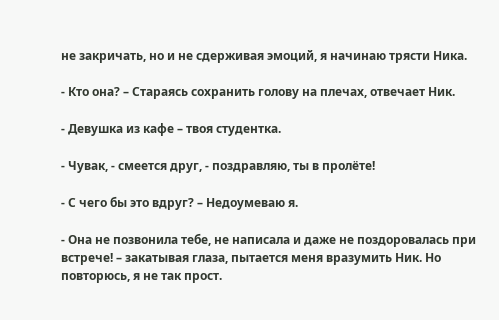не закричать, но и не сдерживая эмоций, я начинаю трясти Ника.

- Кто она? – Стараясь сохранить голову на плечах, отвечает Ник.

- Девушка из кафе – твоя студентка.

- Чувак, - смеется друг, - поздравляю, ты в пролёте!

- С чего бы это вдруг? – Недоумеваю я.

- Она не позвонила тебе, не написала и даже не поздоровалась при встрече! – закатывая глаза, пытается меня вразумить Ник. Но повторюсь, я не так прост.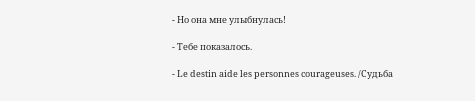- Но она мне улыбнулась!

- Тебе показалось.

- Le destin aide les personnes courageuses. /Судьба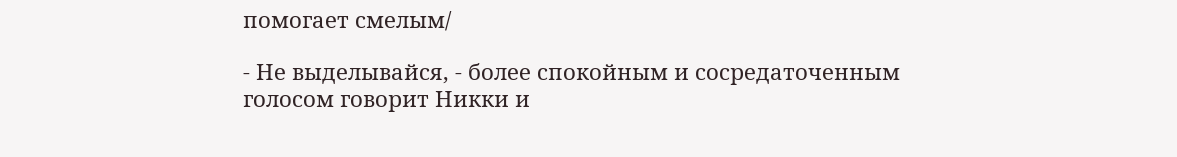помогает смелым/

- Не выделывайся, - более спокойным и сосредаточенным голосом говорит Никки и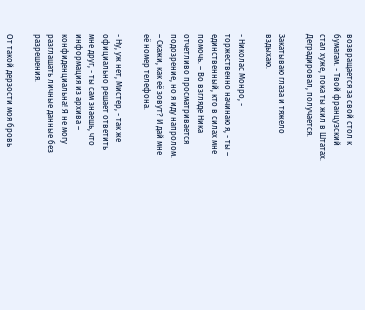возвращается за свой стол к бумагам. - Твой французский стал хуже, пока ты жил в Штатах. Деградировал, получается.

Закатываю глаза и тяжело вздыхаю.

- Николас Монро, - торжественно начинаю я, - ты – единственный, кто в силах мне помочь. – Во взгляде Ника отчетливо просматривается подозрение, но я иду напролом. – Скажи, как её зовут? И дай мне её номер телефона.

- Ну, уж нет, Мистер, - так же официально решает ответить мне друг, - ты сам знаешь, что информация из архива – конфиденциальна! Я не могу разглашать личные данные без разрешения.

От такой дерзости моя бровь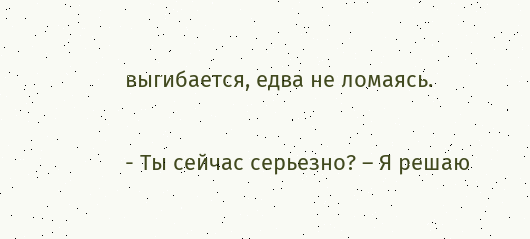выгибается, едва не ломаясь.

- Ты сейчас серьезно? – Я решаю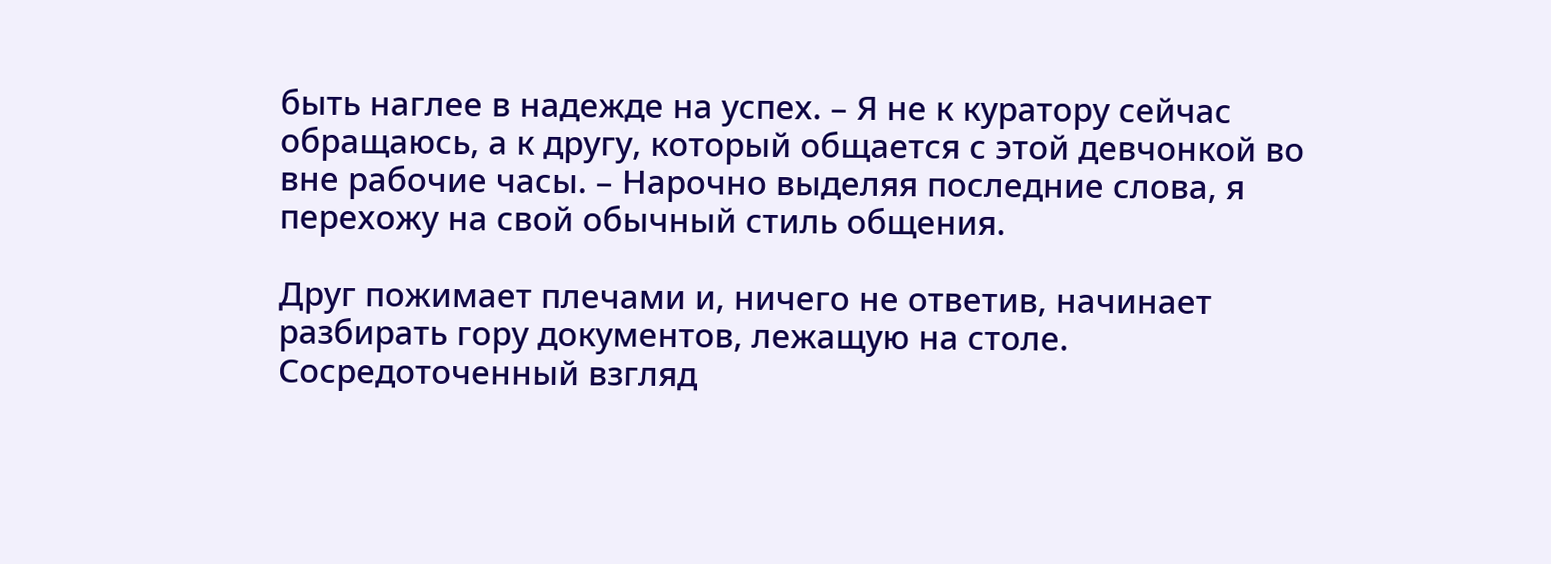быть наглее в надежде на успех. – Я не к куратору сейчас обращаюсь, а к другу, который общается с этой девчонкой во вне рабочие часы. – Нарочно выделяя последние слова, я перехожу на свой обычный стиль общения.

Друг пожимает плечами и, ничего не ответив, начинает разбирать гору документов, лежащую на столе. Сосредоточенный взгляд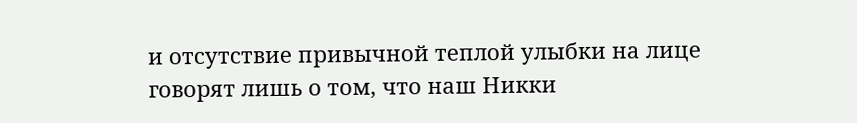и отсутствие привычной теплой улыбки на лице говорят лишь о том, что наш Никки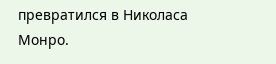превратился в Николаса Монро.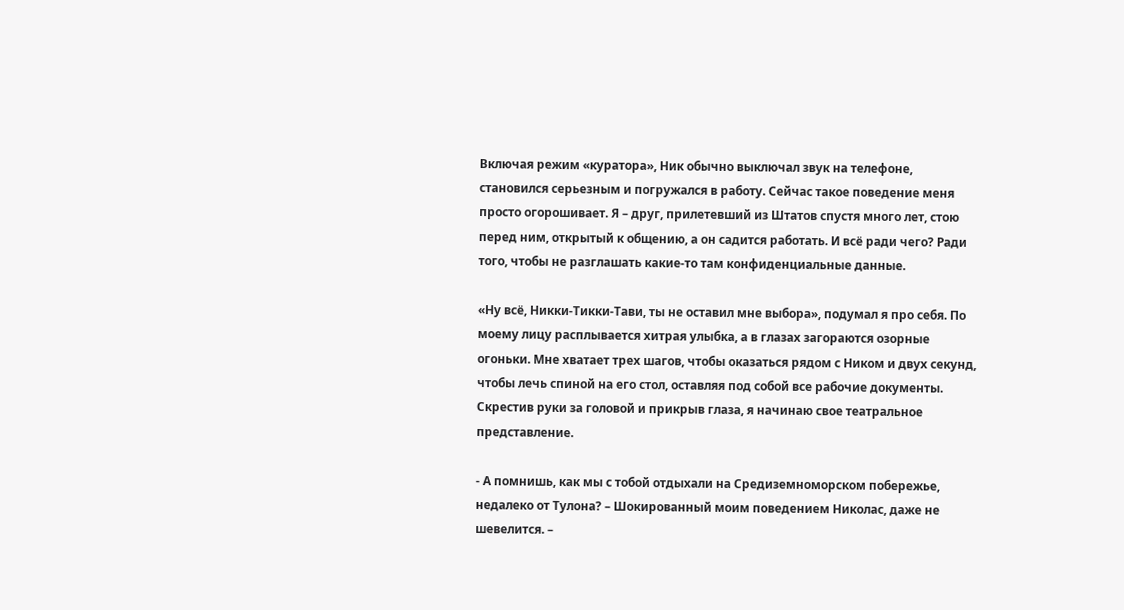Включая режим «куратора», Ник обычно выключал звук на телефоне, становился серьезным и погружался в работу. Сейчас такое поведение меня просто огорошивает. Я – друг, прилетевший из Штатов спустя много лет, стою перед ним, открытый к общению, а он садится работать. И всё ради чего? Ради того, чтобы не разглашать какие-то там конфиденциальные данные.

«Ну всё, Никки-Тикки-Тави, ты не оставил мне выбора», подумал я про себя. По моему лицу расплывается хитрая улыбка, а в глазах загораются озорные огоньки. Мне хватает трех шагов, чтобы оказаться рядом с Ником и двух секунд, чтобы лечь спиной на его стол, оставляя под собой все рабочие документы. Скрестив руки за головой и прикрыв глаза, я начинаю свое театральное представление.

- А помнишь, как мы с тобой отдыхали на Средиземноморском побережье, недалеко от Тулона? – Шокированный моим поведением Николас, даже не шевелится. –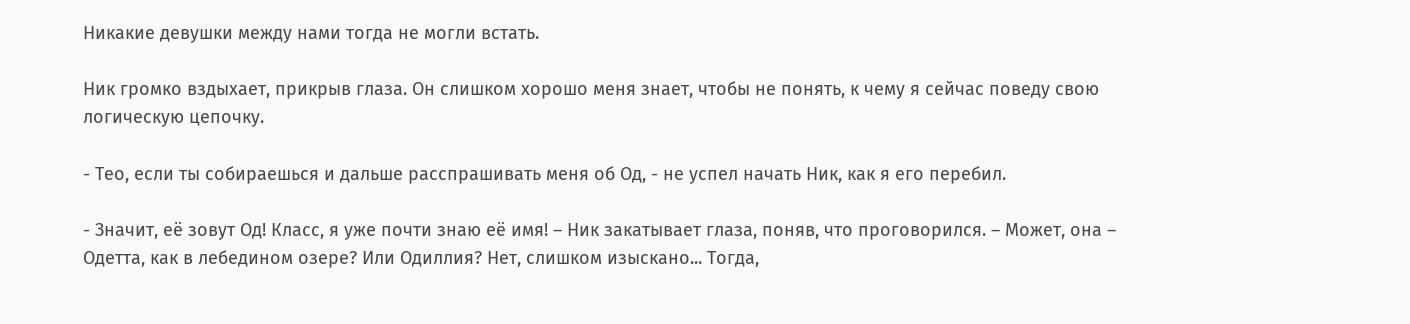Никакие девушки между нами тогда не могли встать.

Ник громко вздыхает, прикрыв глаза. Он слишком хорошо меня знает, чтобы не понять, к чему я сейчас поведу свою логическую цепочку.

- Тео, если ты собираешься и дальше расспрашивать меня об Од, - не успел начать Ник, как я его перебил.

- Значит, её зовут Од! Класс, я уже почти знаю её имя! – Ник закатывает глаза, поняв, что проговорился. – Может, она – Одетта, как в лебедином озере? Или Одиллия? Нет, слишком изыскано... Тогда,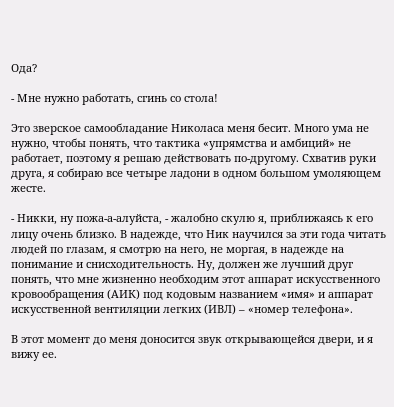Ода?

- Мне нужно работать, сгинь со стола!

Это зверское самообладание Николаса меня бесит. Много ума не нужно, чтобы понять, что тактика «упрямства и амбиций» не работает, поэтому я решаю действовать по-другому. Схватив руки друга, я собираю все четыре ладони в одном большом умоляющем жесте.

- Никки, ну пожа-а-алуйста, - жалобно скулю я, приближаясь к его лицу очень близко. В надежде, что Ник научился за эти года читать людей по глазам, я смотрю на него, не моргая, в надежде на понимание и снисходительность. Ну, должен же лучший друг понять, что мне жизненно необходим этот аппарат искусственного кровообращения (АИК) под кодовым названием «имя» и аппарат искусственной вентиляции легких (ИВЛ) – «номер телефона».

В этот момент до меня доносится звук открывающейся двери, и я вижу ее.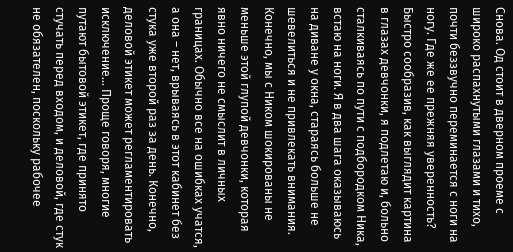Снова. Од стоит в дверном проеме с широко распахнутыми глазами и тихо, почти беззвучно переминается с ноги на ногу. Где же ее прежняя уверенность? Быстро сообразив, как выглядит картина в глазах девчонки, я подлетаю и, больно сталкиваясь по пути с подбородком Ника, встаю на ноги. Я в два шага оказываюсь на диване у окна, стараясь больше не шевелиться и не привлекать внимания. Конечно, мы с Ником шокированы не меньше этой глупой девчонки, которая явно ничего не смыслит в личных границах. Обычно все на ошибках учатся, а она – нет, врываясь в этот кабинет без стука уже второй раз за день. Конечно, деловой этикет может регламентировать исключение... Проще говоря, многие путают бытовой этикет, где принято стучать перед входом, и деловой, где стук не обязателен, поскольку рабочее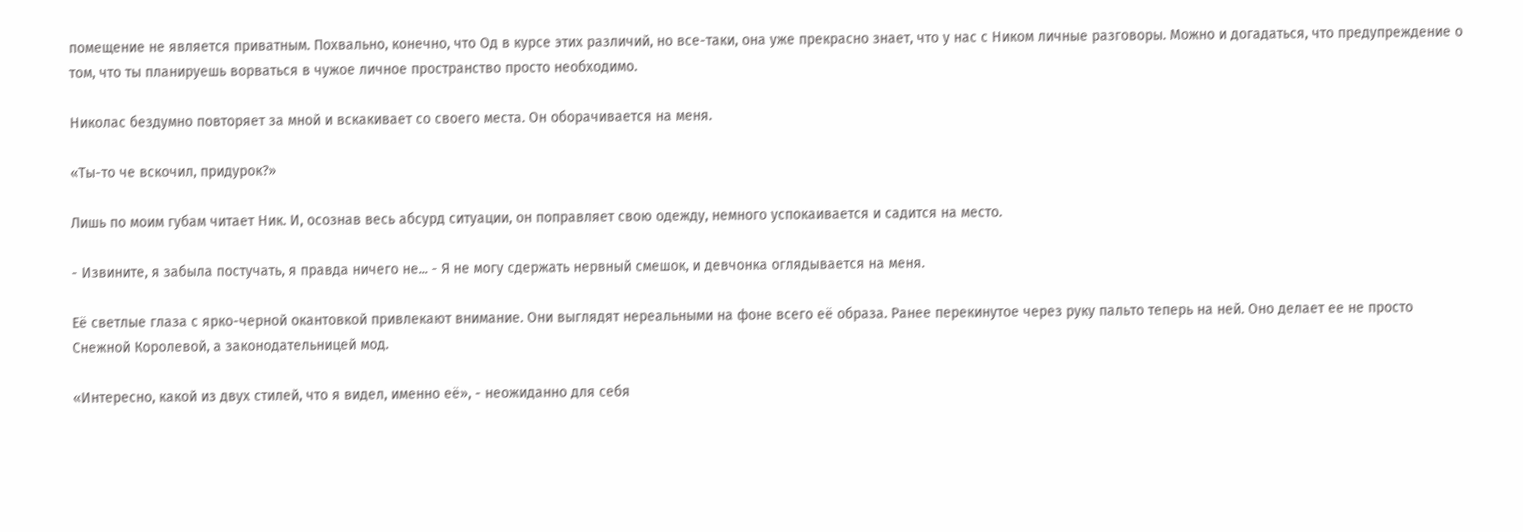помещение не является приватным. Похвально, конечно, что Од в курсе этих различий, но все-таки, она уже прекрасно знает, что у нас с Ником личные разговоры. Можно и догадаться, что предупреждение о том, что ты планируешь ворваться в чужое личное пространство просто необходимо.

Николас бездумно повторяет за мной и вскакивает со своего места. Он оборачивается на меня.

«Ты-то че вскочил, придурок?»

Лишь по моим губам читает Ник. И, осознав весь абсурд ситуации, он поправляет свою одежду, немного успокаивается и садится на место.

- Извините, я забыла постучать, я правда ничего не... - Я не могу сдержать нервный смешок, и девчонка оглядывается на меня.

Её светлые глаза с ярко-черной окантовкой привлекают внимание. Они выглядят нереальными на фоне всего её образа. Ранее перекинутое через руку пальто теперь на ней. Оно делает ее не просто Снежной Королевой, а законодательницей мод.

«Интересно, какой из двух стилей, что я видел, именно её», - неожиданно для себя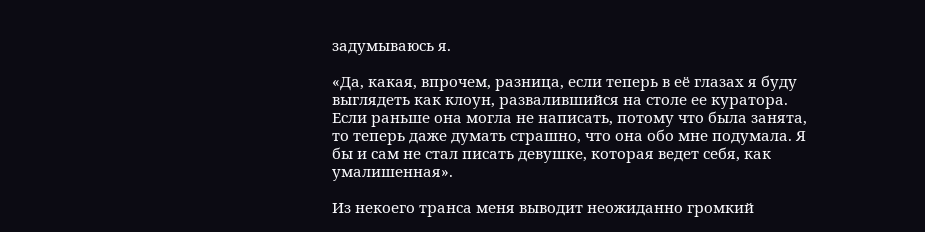задумываюсь я.

«Да, какая, впрочем, разница, если теперь в её глазах я буду выглядеть как клоун, развалившийся на столе ее куратора. Если раньше она могла не написать, потому что была занята, то теперь даже думать страшно, что она обо мне подумала. Я бы и сам не стал писать девушке, которая ведет себя, как умалишенная».

Из некоего транса меня выводит неожиданно громкий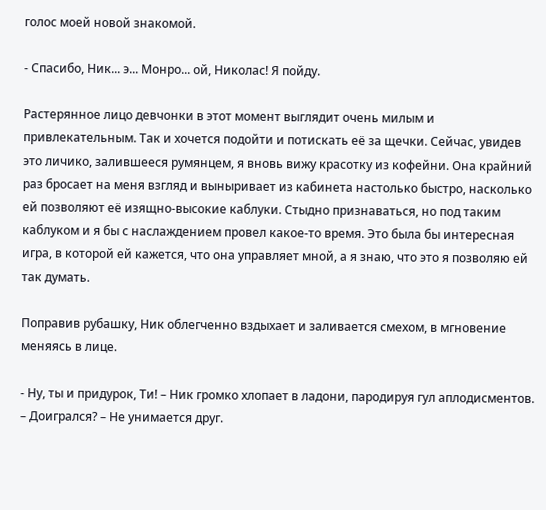голос моей новой знакомой.

- Спасибо, Ник... э... Монро... ой, Николас! Я пойду.

Растерянное лицо девчонки в этот момент выглядит очень милым и привлекательным. Так и хочется подойти и потискать её за щечки. Сейчас, увидев это личико, залившееся румянцем, я вновь вижу красотку из кофейни. Она крайний раз бросает на меня взгляд и выныривает из кабинета настолько быстро, насколько ей позволяют её изящно-высокие каблуки. Стыдно признаваться, но под таким каблуком и я бы с наслаждением провел какое-то время. Это была бы интересная игра, в которой ей кажется, что она управляет мной, а я знаю, что это я позволяю ей так думать.

Поправив рубашку, Ник облегченно вздыхает и заливается смехом, в мгновение меняясь в лице.

- Ну, ты и придурок, Ти! – Ник громко хлопает в ладони, пародируя гул аплодисментов. – Доигрался? – Не унимается друг.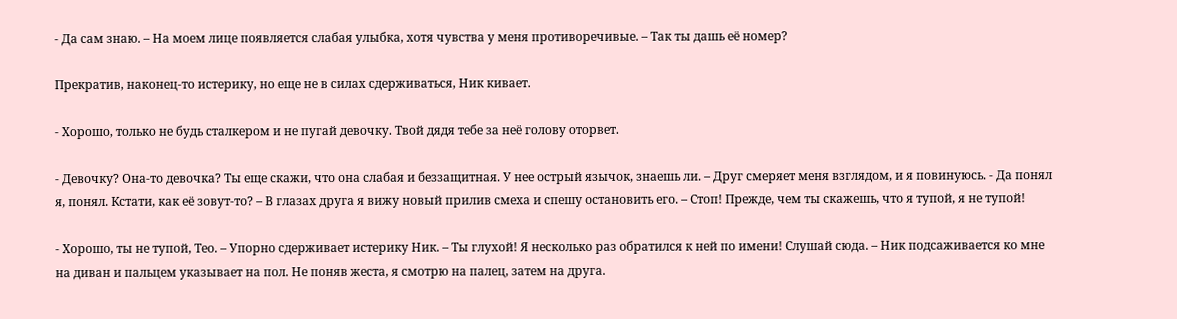- Да сам знаю. – На моем лице появляется слабая улыбка, хотя чувства у меня противоречивые. – Так ты дашь её номер?

Прекратив, наконец-то истерику, но еще не в силах сдерживаться, Ник кивает.

- Хорошо, только не будь сталкером и не пугай девочку. Твой дядя тебе за неё голову оторвет.

- Девочку? Она-то девочка? Ты еще скажи, что она слабая и беззащитная. У нее острый язычок, знаешь ли. – Друг смеряет меня взглядом, и я повинуюсь. - Да понял я, понял. Кстати, как её зовут-то? – В глазах друга я вижу новый прилив смеха и спешу остановить его. – Стоп! Прежде, чем ты скажешь, что я тупой, я не тупой!

- Хорошо, ты не тупой, Тео. – Упорно сдерживает истерику Ник. – Ты глухой! Я несколько раз обратился к ней по имени! Слушай сюда. – Ник подсаживается ко мне на диван и пальцем указывает на пол. Не поняв жеста, я смотрю на палец, затем на друга.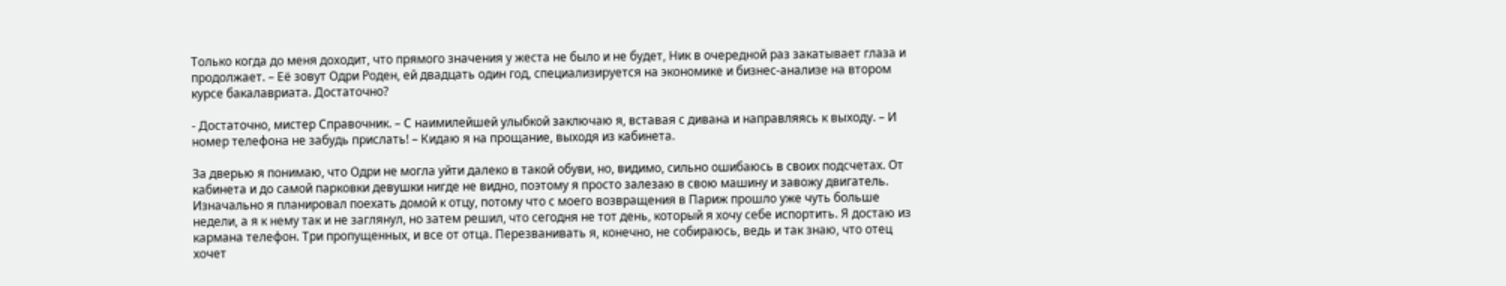Только когда до меня доходит, что прямого значения у жеста не было и не будет, Ник в очередной раз закатывает глаза и продолжает. – Её зовут Одри Роден, ей двадцать один год, специализируется на экономике и бизнес-анализе на втором курсе бакалавриата. Достаточно?

- Достаточно, мистер Справочник. – С наимилейшей улыбкой заключаю я, вставая с дивана и направляясь к выходу. – И номер телефона не забудь прислать! – Кидаю я на прощание, выходя из кабинета.

За дверью я понимаю, что Одри не могла уйти далеко в такой обуви, но, видимо, сильно ошибаюсь в своих подсчетах. От кабинета и до самой парковки девушки нигде не видно, поэтому я просто залезаю в свою машину и завожу двигатель. Изначально я планировал поехать домой к отцу, потому что с моего возвращения в Париж прошло уже чуть больше недели, а я к нему так и не заглянул, но затем решил, что сегодня не тот день, который я хочу себе испортить. Я достаю из кармана телефон. Три пропущенных, и все от отца. Перезванивать я, конечно, не собираюсь, ведь и так знаю, что отец хочет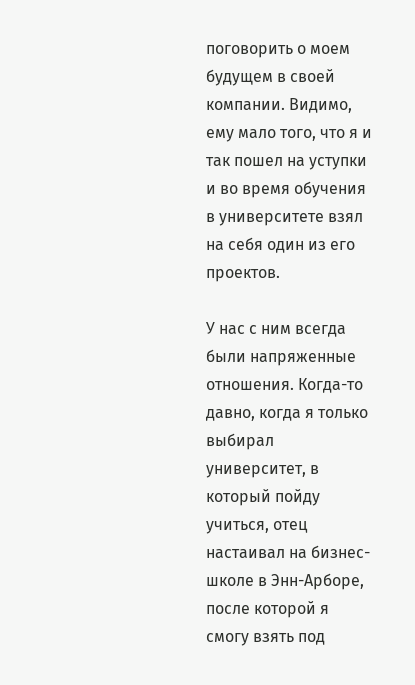поговорить о моем будущем в своей компании. Видимо, ему мало того, что я и так пошел на уступки и во время обучения в университете взял на себя один из его проектов.

У нас с ним всегда были напряженные отношения. Когда-то давно, когда я только выбирал университет, в который пойду учиться, отец настаивал на бизнес-школе в Энн-Арборе, после которой я смогу взять под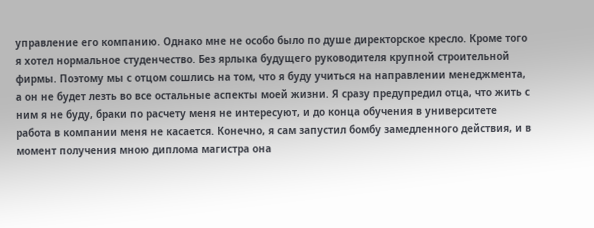управление его компанию. Однако мне не особо было по душе директорское кресло. Кроме того я хотел нормальное студенчество. Без ярлыка будущего руководителя крупной строительной фирмы. Поэтому мы с отцом сошлись на том, что я буду учиться на направлении менеджмента, а он не будет лезть во все остальные аспекты моей жизни. Я сразу предупредил отца, что жить с ним я не буду, браки по расчету меня не интересуют, и до конца обучения в университете работа в компании меня не касается. Конечно, я сам запустил бомбу замедленного действия, и в момент получения мною диплома магистра она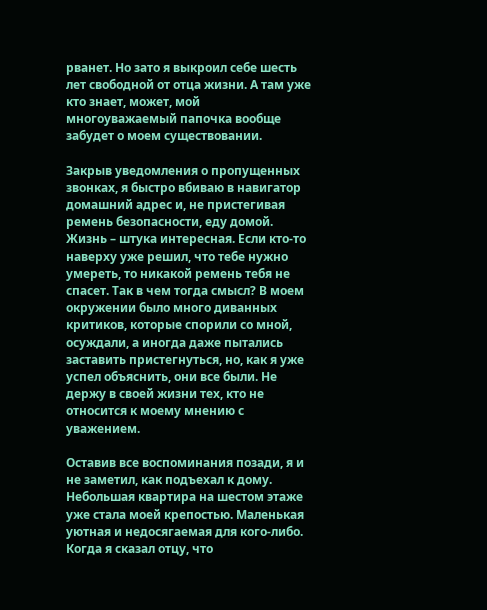рванет. Но зато я выкроил себе шесть лет свободной от отца жизни. А там уже кто знает, может, мой многоуважаемый папочка вообще забудет о моем существовании.

Закрыв уведомления о пропущенных звонках, я быстро вбиваю в навигатор домашний адрес и, не пристегивая ремень безопасности, еду домой. Жизнь – штука интересная. Если кто-то наверху уже решил, что тебе нужно умереть, то никакой ремень тебя не спасет. Так в чем тогда смысл? В моем окружении было много диванных критиков, которые спорили со мной, осуждали, а иногда даже пытались заставить пристегнуться, но, как я уже успел объяснить, они все были. Не держу в своей жизни тех, кто не относится к моему мнению с уважением.

Оставив все воспоминания позади, я и не заметил, как подъехал к дому. Небольшая квартира на шестом этаже уже стала моей крепостью. Маленькая уютная и недосягаемая для кого-либо. Когда я сказал отцу, что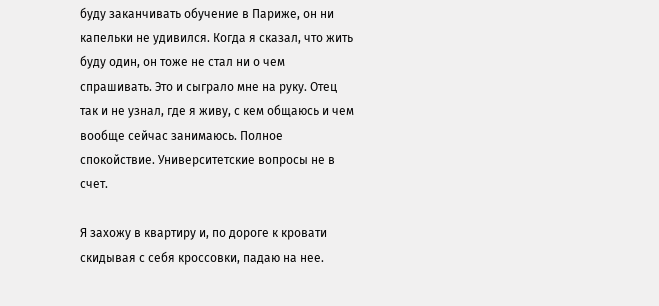буду заканчивать обучение в Париже, он ни капельки не удивился. Когда я сказал, что жить буду один, он тоже не стал ни о чем спрашивать. Это и сыграло мне на руку. Отец так и не узнал, где я живу, с кем общаюсь и чем вообще сейчас занимаюсь. Полное спокойствие. Университетские вопросы не в счет.

Я захожу в квартиру и, по дороге к кровати скидывая с себя кроссовки, падаю на нее.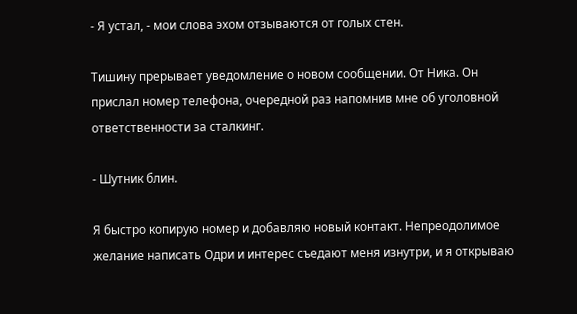- Я устал, - мои слова эхом отзываются от голых стен.

Тишину прерывает уведомление о новом сообщении. От Ника. Он прислал номер телефона, очередной раз напомнив мне об уголовной ответственности за сталкинг.

- Шутник блин.

Я быстро копирую номер и добавляю новый контакт. Непреодолимое желание написать Одри и интерес съедают меня изнутри, и я открываю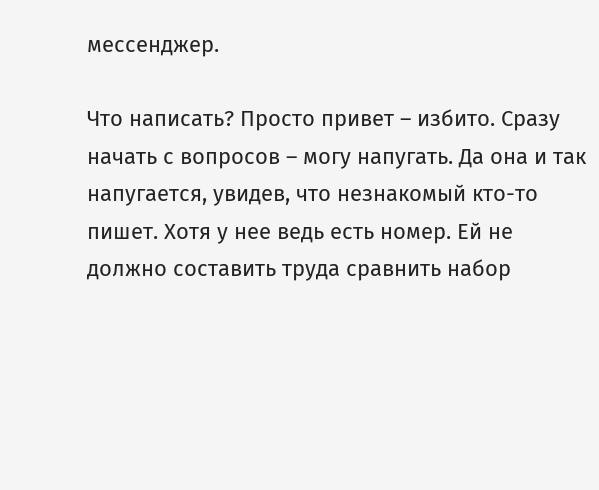мессенджер.

Что написать? Просто привет – избито. Сразу начать с вопросов – могу напугать. Да она и так напугается, увидев, что незнакомый кто-то пишет. Хотя у нее ведь есть номер. Ей не должно составить труда сравнить набор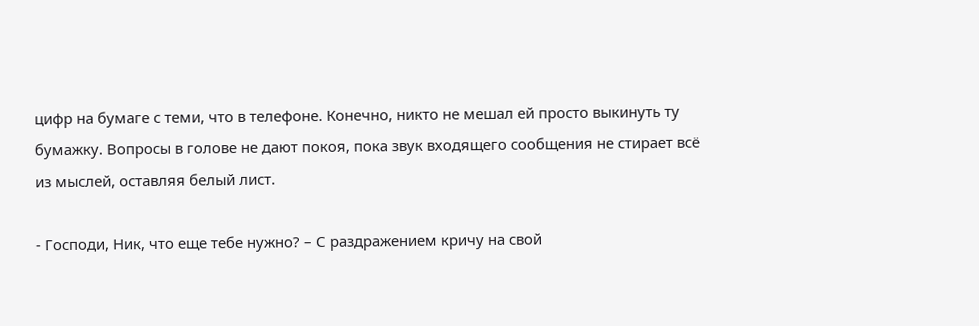цифр на бумаге с теми, что в телефоне. Конечно, никто не мешал ей просто выкинуть ту бумажку. Вопросы в голове не дают покоя, пока звук входящего сообщения не стирает всё из мыслей, оставляя белый лист.

- Господи, Ник, что еще тебе нужно? – С раздражением кричу на свой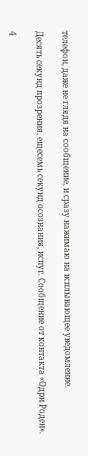телефон, даже не глядя на сообщение, и сразу нажимаю на всплывающее уведомление.

Десять секунд прозрения, ещесемь секунд осознания, испуг. Сообщение от контакта «Одри Роден».

4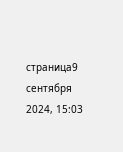страница9 сентября 2024, 15:03